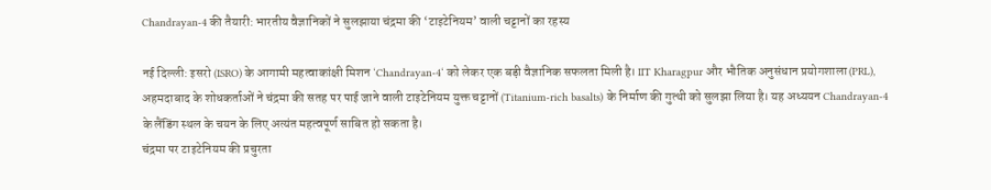Chandrayan-4 की तैयारी: भारतीय वैज्ञानिकों ने सुलझाया चंद्रमा की ‘टाइटेनियम’ वाली चट्टानों का रहस्य

नई दिल्ली: इसरो (ISRO) के आगामी महत्वाकांक्षी मिशन ‘Chandrayan-4‘ को लेकर एक बड़ी वैज्ञानिक सफलता मिली है। IIT Kharagpur और भौतिक अनुसंधान प्रयोगशाला (PRL), अहमदाबाद के शोधकर्ताओं ने चंद्रमा की सतह पर पाई जाने वाली टाइटेनियम युक्त चट्टानों (Titanium-rich basalts) के निर्माण की गुत्थी को सुलझा लिया है। यह अध्ययन Chandrayan-4 के लैंडिंग स्थल के चयन के लिए अत्यंत महत्वपूर्ण साबित हो सकता है।
चंद्रमा पर टाइटेनियम की प्रचुरता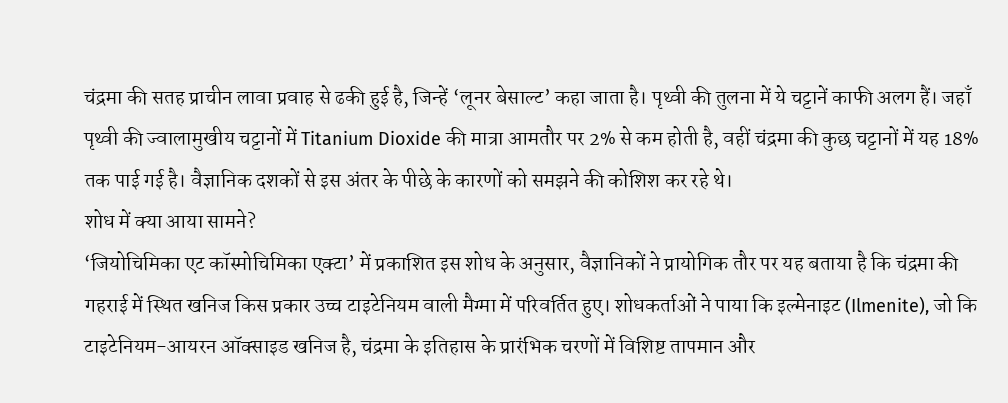चंद्रमा की सतह प्राचीन लावा प्रवाह से ढकी हुई है, जिन्हें ‘लूनर बेसाल्ट’ कहा जाता है। पृथ्वी की तुलना में ये चट्टानें काफी अलग हैं। जहाँ पृथ्वी की ज्वालामुखीय चट्टानों में Titanium Dioxide की मात्रा आमतौर पर 2% से कम होती है, वहीं चंद्रमा की कुछ चट्टानों में यह 18% तक पाई गई है। वैज्ञानिक दशकों से इस अंतर के पीछे के कारणों को समझने की कोशिश कर रहे थे।
शोध में क्या आया सामने?
‘जियोचिमिका एट कॉस्मोचिमिका एक्टा’ में प्रकाशित इस शोध के अनुसार, वैज्ञानिकों ने प्रायोगिक तौर पर यह बताया है कि चंद्रमा की गहराई में स्थित खनिज किस प्रकार उच्च टाइटेनियम वाली मैग्मा में परिवर्तित हुए। शोधकर्ताओं ने पाया कि इल्मेनाइट (Ilmenite), जो कि टाइटेनियम-आयरन ऑक्साइड खनिज है, चंद्रमा के इतिहास के प्रारंभिक चरणों में विशिष्ट तापमान और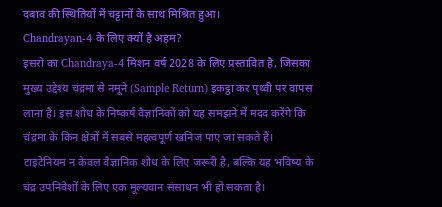दबाव की स्थितियों में चट्टानों के साथ मिश्रित हुआ।
Chandrayan-4 के लिए क्यों है अहम?
इसरो का Chandraya-4 मिशन वर्ष 2028 के लिए प्रस्तावित है, जिसका मुख्य उद्देश्य चंद्रमा से नमूने (Sample Return) इकट्ठा कर पृथ्वी पर वापस लाना है। इस शोध के निष्कर्ष वैज्ञानिकों को यह समझने में मदद करेंगे कि चंद्रमा के किन क्षेत्रों में सबसे महत्वपूर्ण खनिज पाए जा सकते हैं। टाइटेनियम न केवल वैज्ञानिक शोध के लिए जरूरी है, बल्कि यह भविष्य के चंद्र उपनिवेशों के लिए एक मूल्यवान संसाधन भी हो सकता है।